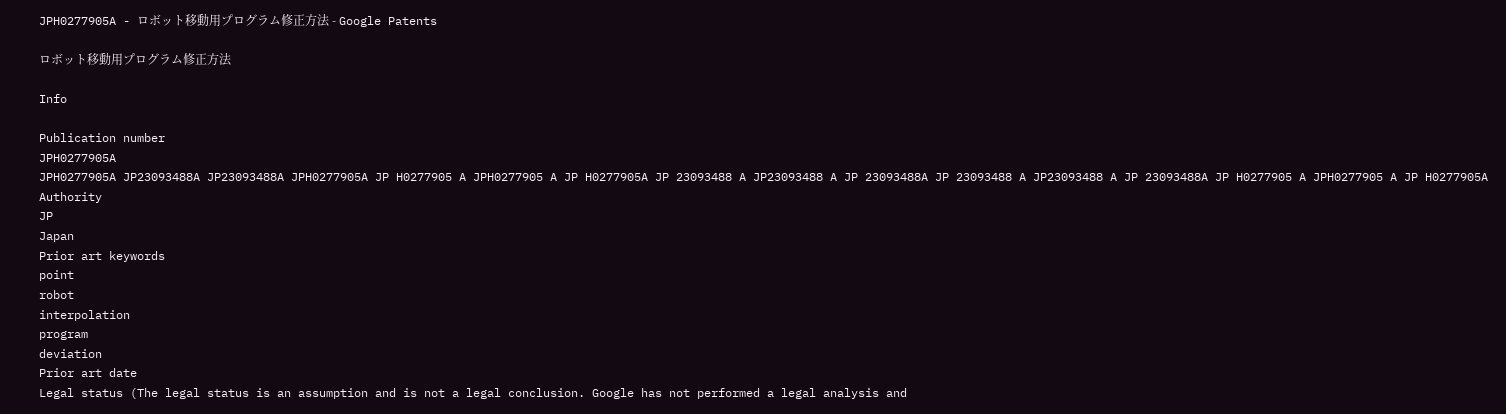JPH0277905A - ロボット移動用プログラム修正方法 - Google Patents

ロボット移動用プログラム修正方法

Info

Publication number
JPH0277905A
JPH0277905A JP23093488A JP23093488A JPH0277905A JP H0277905 A JPH0277905 A JP H0277905A JP 23093488 A JP23093488 A JP 23093488A JP 23093488 A JP23093488 A JP 23093488A JP H0277905 A JPH0277905 A JP H0277905A
Authority
JP
Japan
Prior art keywords
point
robot
interpolation
program
deviation
Prior art date
Legal status (The legal status is an assumption and is not a legal conclusion. Google has not performed a legal analysis and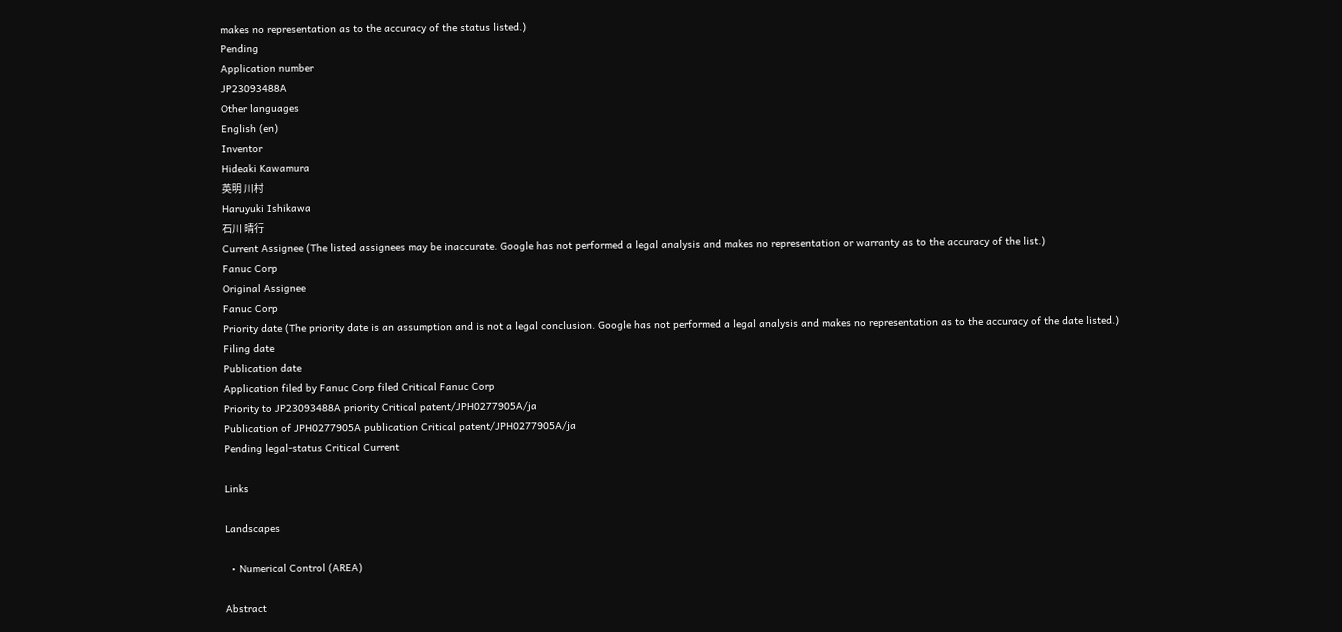makes no representation as to the accuracy of the status listed.)
Pending
Application number
JP23093488A
Other languages
English (en)
Inventor
Hideaki Kawamura
英明 川村
Haruyuki Ishikawa
石川 晴行
Current Assignee (The listed assignees may be inaccurate. Google has not performed a legal analysis and makes no representation or warranty as to the accuracy of the list.)
Fanuc Corp
Original Assignee
Fanuc Corp
Priority date (The priority date is an assumption and is not a legal conclusion. Google has not performed a legal analysis and makes no representation as to the accuracy of the date listed.)
Filing date
Publication date
Application filed by Fanuc Corp filed Critical Fanuc Corp
Priority to JP23093488A priority Critical patent/JPH0277905A/ja
Publication of JPH0277905A publication Critical patent/JPH0277905A/ja
Pending legal-status Critical Current

Links

Landscapes

  • Numerical Control (AREA)

Abstract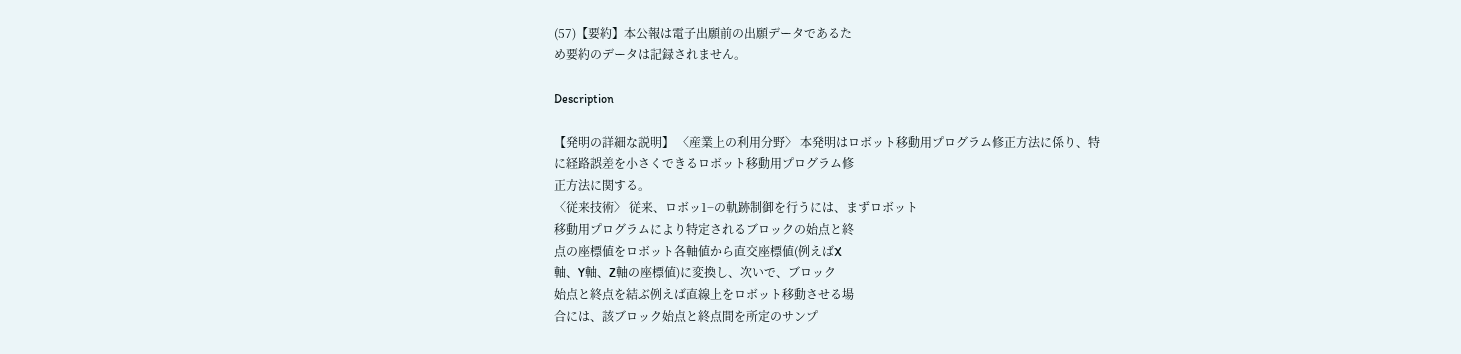(57)【要約】本公報は電子出願前の出願データであるた
め要約のデータは記録されません。

Description

【発明の詳細な説明】 〈産業上の利用分野〉 本発明はロボット移動用プログラム修正方法に係り、特
に経路誤差を小さくできるロボット移動用プログラム修
正方法に関する。
〈従来技術〉 従来、ロボッ1−の軌跡制御を行うには、まずロボット
移動用プログラムにより特定されるブロックの始点と終
点の座標値をロボット各軸値から直交座標値(例えばX
軸、Y軸、Z軸の座標値)に変換し、次いで、ブロック
始点と終点を結ぶ例えば直線上をロボット移動させる場
合には、該ブロック始点と終点間を所定のサンプ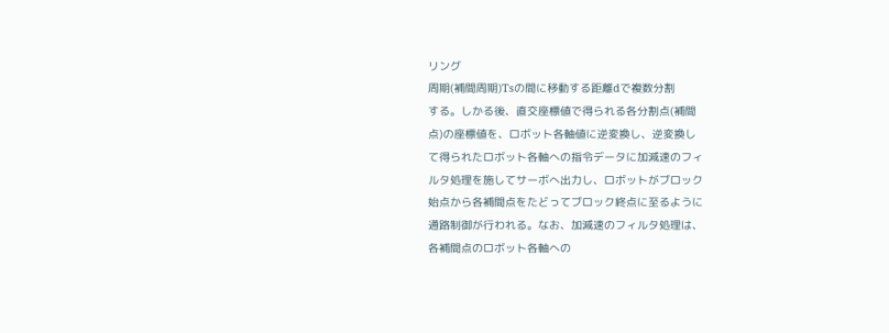リング
周期(補間周期)Tsの間に移動する距離dで複数分割
する。しかる後、直交座標値で得られる各分割点(補間
点)の座標値を、ロボット各軸値に逆変換し、逆変換し
て得られたロボット各軸への指令データに加減速のフィ
ルタ処理を施してサーボへ出力し、ロボットがブロック
始点から各補間点をたどってブロック終点に至るように
通路制御が行われる。なお、加減速のフィルタ処理は、
各補間点のロボット各軸への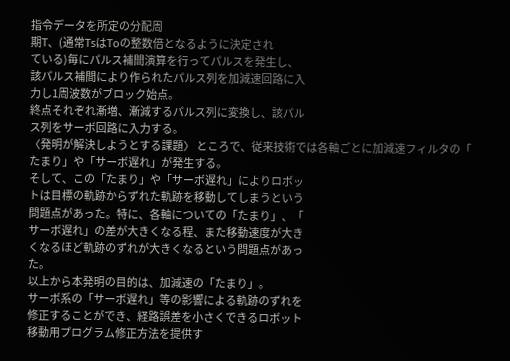指令データを所定の分配周
期T、(通常TsはToの整数倍となるように決定され
ている)毎にパルス補間演算を行ってパルスを発生し、
該パルス補間により作られたパルス列を加減速回路に入
力し1周波数がブロック始点。
終点それぞれ漸増、漸減するパルス列に変換し、該パル
ス列をサーボ回路に入力する。
〈発明が解決しようとする課題〉 ところで、従来技術では各軸ごとに加減速フィルタの「
たまり」や「サーボ遅れ」が発生する。
そして、この「たまり」や「サーボ遅れ」によりロボッ
トは目標の軌跡からずれた軌跡を移動してしまうという
問題点があった。特に、各軸についての「たまり」、「
サーボ遅れ」の差が大きくなる程、また移動速度が大き
くなるほど軌跡のずれが大きくなるという問題点があっ
た。
以上から本発明の目的は、加減速の「たまり」。
サーボ系の「サーボ遅れ」等の影響による軌跡のずれを
修正することができ、経路誤差を小さくできるロボット
移動用プログラム修正方法を提供す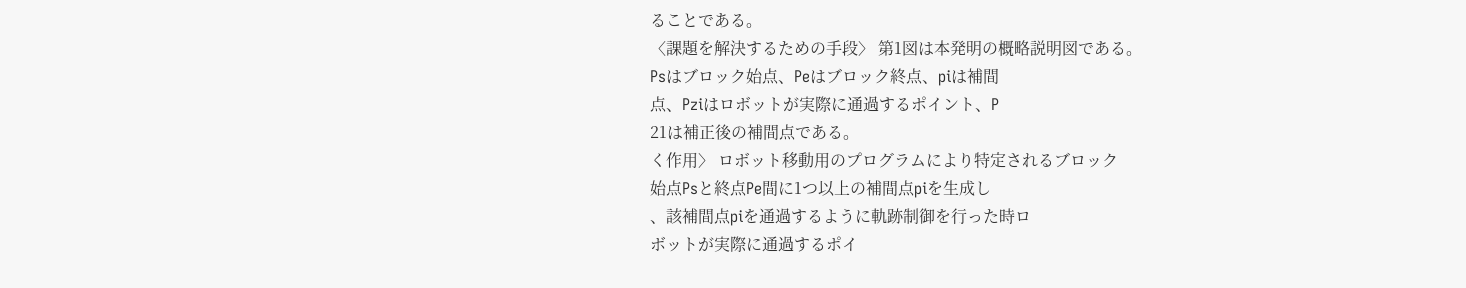ることである。
〈課題を解決するための手段〉 第1図は本発明の概略説明図である。
Psはブロック始点、Peはブロック終点、piは補間
点、Pziはロボットが実際に通過するポイント、P
21は補正後の補間点である。
く作用〉 ロボット移動用のプログラムにより特定されるブロック
始点Psと終点Pe間に1つ以上の補間点piを生成し
、該補間点piを通過するように軌跡制御を行った時ロ
ボットが実際に通過するポイ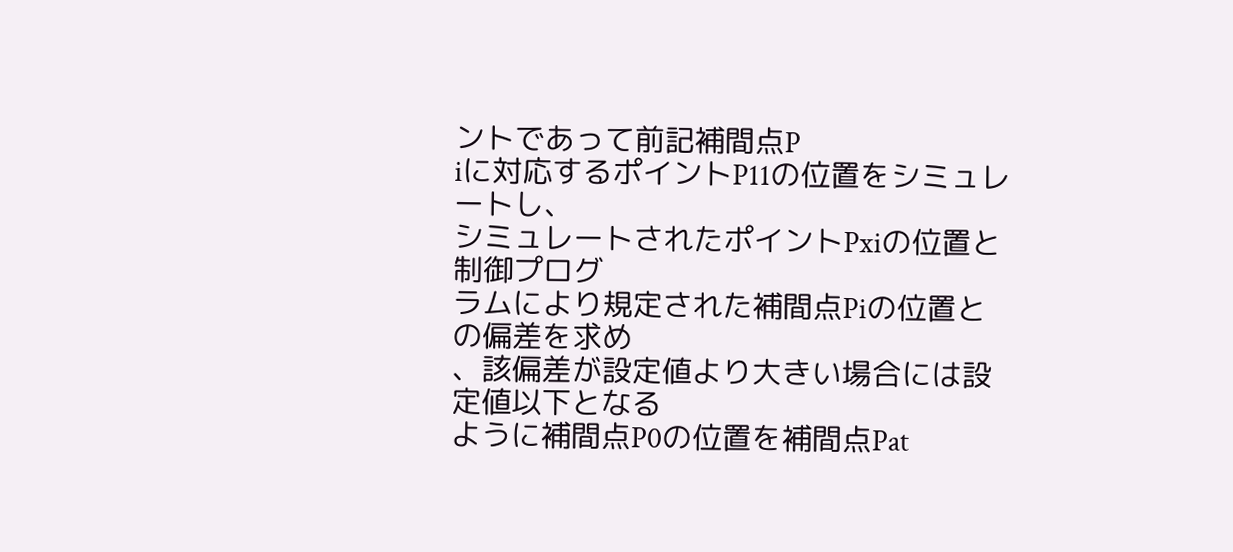ントであって前記補間点P
iに対応するポイントP11の位置をシミュレートし、
シミュレートされたポイントPxiの位置と制御プログ
ラムにより規定された補間点Piの位置との偏差を求め
、該偏差が設定値より大きい場合には設定値以下となる
ように補間点P0の位置を補間点Pat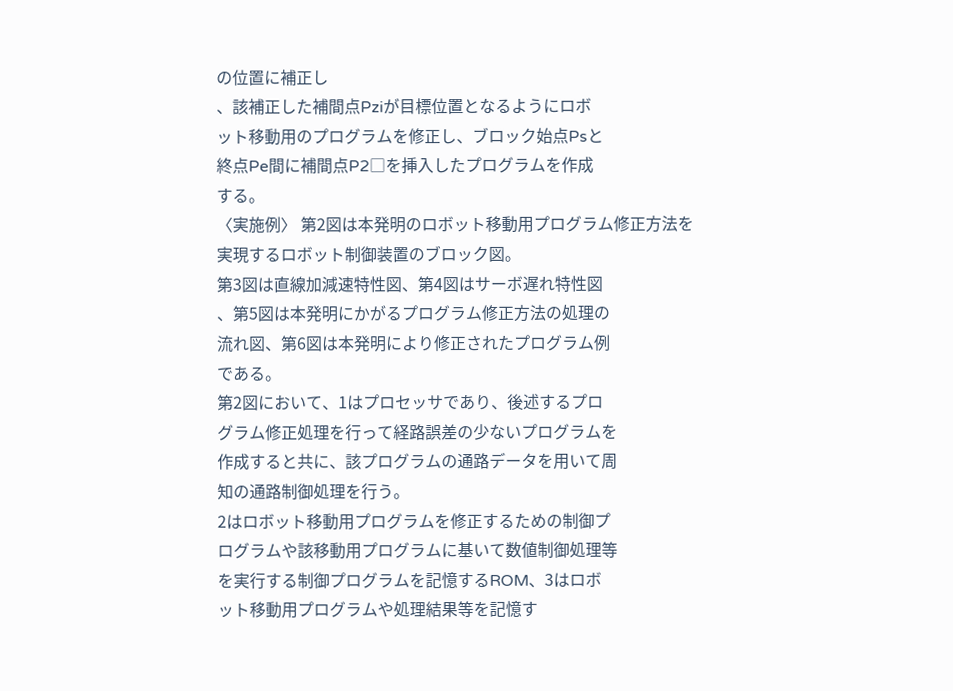の位置に補正し
、該補正した補間点Pziが目標位置となるようにロボ
ット移動用のプログラムを修正し、ブロック始点Psと
終点Pe間に補間点P2□を挿入したプログラムを作成
する。
〈実施例〉 第2図は本発明のロボット移動用プログラム修正方法を
実現するロボット制御装置のブロック図。
第3図は直線加減速特性図、第4図はサーボ遅れ特性図
、第5図は本発明にかがるプログラム修正方法の処理の
流れ図、第6図は本発明により修正されたプログラム例
である。
第2図において、1はプロセッサであり、後述するプロ
グラム修正処理を行って経路誤差の少ないプログラムを
作成すると共に、該プログラムの通路データを用いて周
知の通路制御処理を行う。
2はロボット移動用プログラムを修正するための制御プ
ログラムや該移動用プログラムに基いて数値制御処理等
を実行する制御プログラムを記憶するROM、3はロボ
ット移動用プログラムや処理結果等を記憶す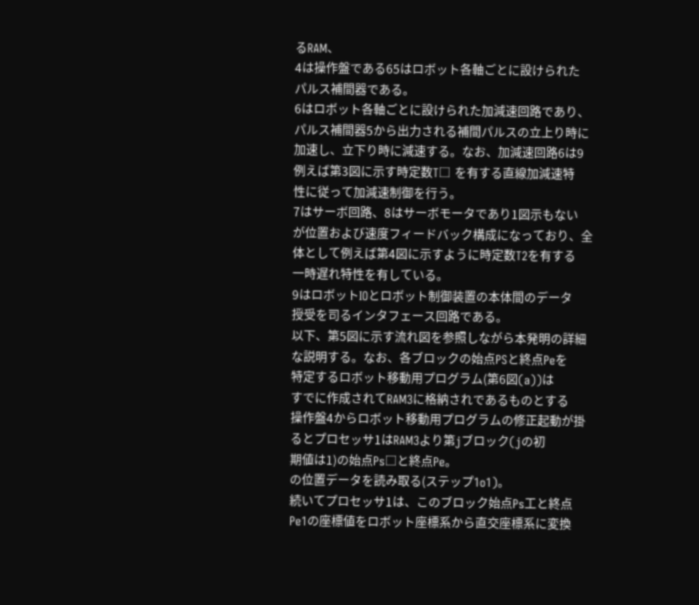るRAM、
4は操作盤である65はロボット各軸ごとに設けられた
パルス補間器である。
6はロボット各軸ごとに設けられた加減速回路であり、
パルス補間器5から出力される補間パルスの立上り時に
加速し、立下り時に減速する。なお、加減速回路6は9
例えば第3図に示す時定数T□ を有する直線加減速特
性に従って加減速制御を行う。
7はサーボ回路、8はサーボモータであり1図示もない
が位置および速度フィードバック構成になっており、全
体として例えば第4図に示すように時定数T2を有する
一時遅れ特性を有している。
9はロボットIOとロボット制御装置の本体間のデータ
授受を司るインタフェース回路である。
以下、第5図に示す流れ図を参照しながら本発明の詳細
な説明する。なお、各ブロックの始点PSと終点Peを
特定するロボット移動用プログラム(第6図(a))は
すでに作成されてRAM3に格納されであるものとする
操作盤4からロボット移動用プログラムの修正起動が掛
るとプロセッサ1はRAM3より第jブロック(jの初
期値は1)の始点Ps□と終点Pe。
の位置データを読み取る(ステップ1o1)。
続いてプロセッサ1は、このブロック始点Ps工と終点
Pe1の座標値をロボット座標系から直交座標系に変換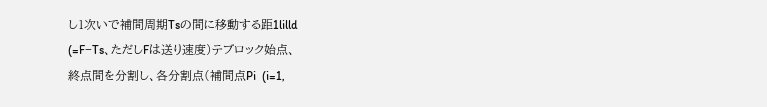し1次いで補間周期Tsの間に移動する距1lilld
(=F−Ts、ただしFは送り速度)テブロック始点、
終点間を分割し、各分割点(補間点Pi  (i=1,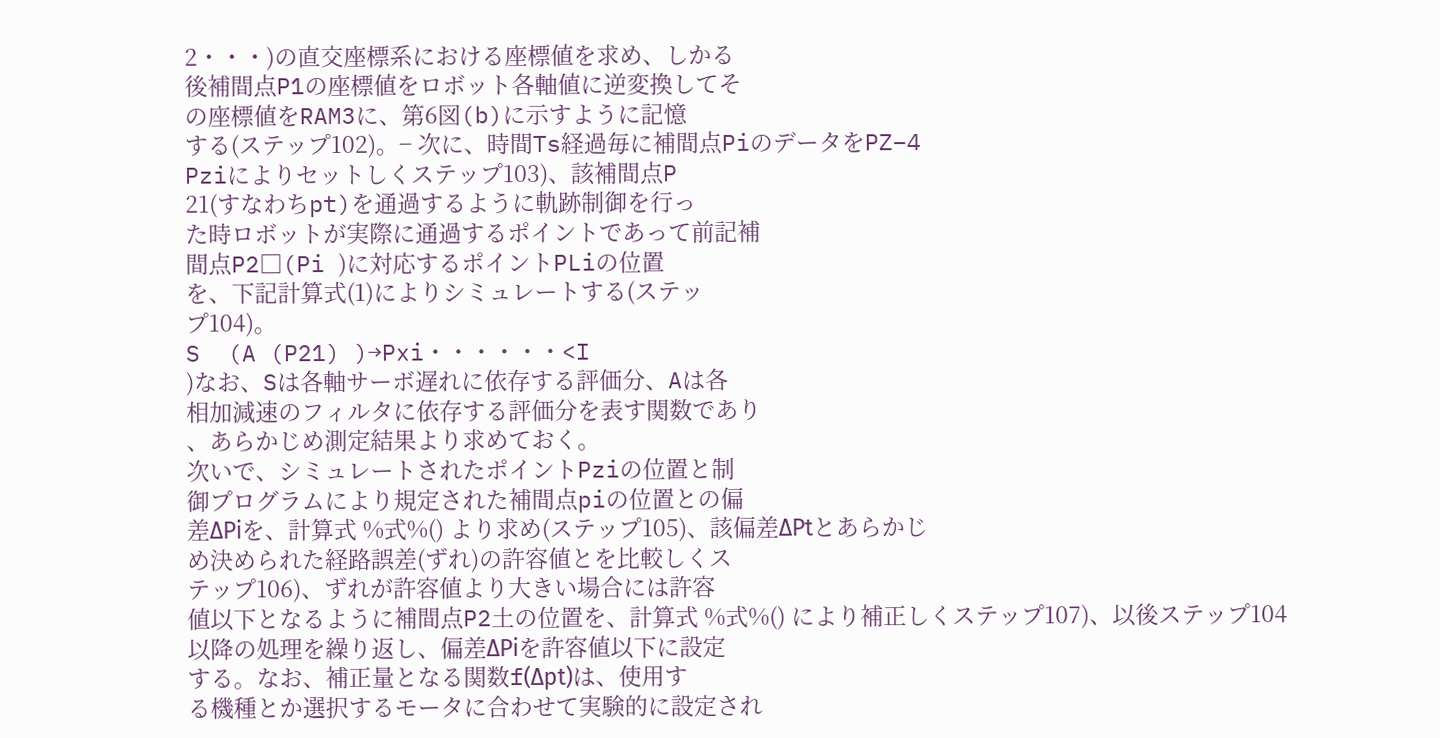2・・・)の直交座標系における座標値を求め、しかる
後補間点P1の座標値をロボット各軸値に逆変換してそ
の座標値をRAM3に、第6図(b)に示すように記憶
する(ステップ102)。− 次に、時間Ts経過毎に補間点PiのデータをPZ−4
Pziによりセットしくステップ103)、該補間点P
21(すなわちpt)を通過するように軌跡制御を行っ
た時ロボットが実際に通過するポイントであって前記補
間点P2□(Pi )に対応するポイントPLiの位置
を、下記計算式(1)によりシミュレートする(ステッ
プ104)。
S  (A (P21) )→Pxi・・・・・・<I
)なお、Sは各軸サーボ遅れに依存する評価分、Aは各
相加減速のフィルタに依存する評価分を表す関数であり
、あらかじめ測定結果より求めておく。
次いで、シミュレートされたポイントPziの位置と制
御プログラムにより規定された補間点piの位置との偏
差ΔPiを、計算式 %式%() より求め(ステップ105)、該偏差ΔPtとあらかじ
め決められた経路誤差(ずれ)の許容値とを比較しくス
テップ106)、ずれが許容値より大きい場合には許容
値以下となるように補間点P2土の位置を、計算式 %式%() により補正しくステップ107)、以後ステップ104
以降の処理を繰り返し、偏差ΔPiを許容値以下に設定
する。なお、補正量となる関数f(Δpt)は、使用す
る機種とか選択するモータに合わせて実験的に設定され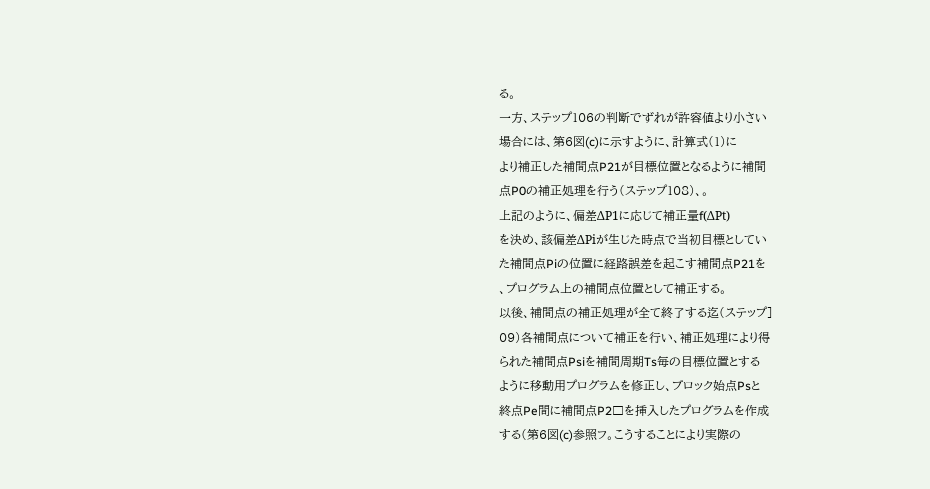る。
一方、ステップ106の判断でずれが許容値より小さい
場合には、第6図(c)に示すように、計算式(1)に
より補正した補間点P21が目標位置となるように補間
点P0の補正処理を行う(ステップ108)、。
上記のように、偏差ΔP1に応じて補正量f(ΔPt)
を決め、該偏差ΔPiが生じた時点で当初目標としてい
た補間点Piの位置に経路誤差を起こす補間点P21を
、プログラム上の補間点位置として補正する。
以後、補間点の補正処理が全て終了する迄(ステップ]
09)各補間点について補正を行い、補正処理により得
られた補間点Psiを補間周期Ts毎の目標位置とする
ように移動用プログラムを修正し、ブロック始点Psと
終点Pe間に補間点P2□を挿入したプログラムを作成
する(第6図(c)参照フ。こうすることにより実際の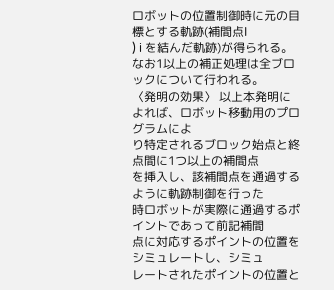ロボットの位置制御時に元の目標とする軌跡(補間点I
) i を結んだ軌跡)が得られる。
なお1以上の補正処理は全ブロックについて行われる。
〈発明の効果〉 以上本発明によれば、ロボット移動用のプログラムによ
り特定されるブロック始点と終点間に1つ以上の補間点
を挿入し、該補間点を通過するように軌跡制御を行った
時ロボットが実際に通過するポイントであって前記補間
点に対応するポイントの位置をシミュレートし、シミュ
レートされたポイントの位置と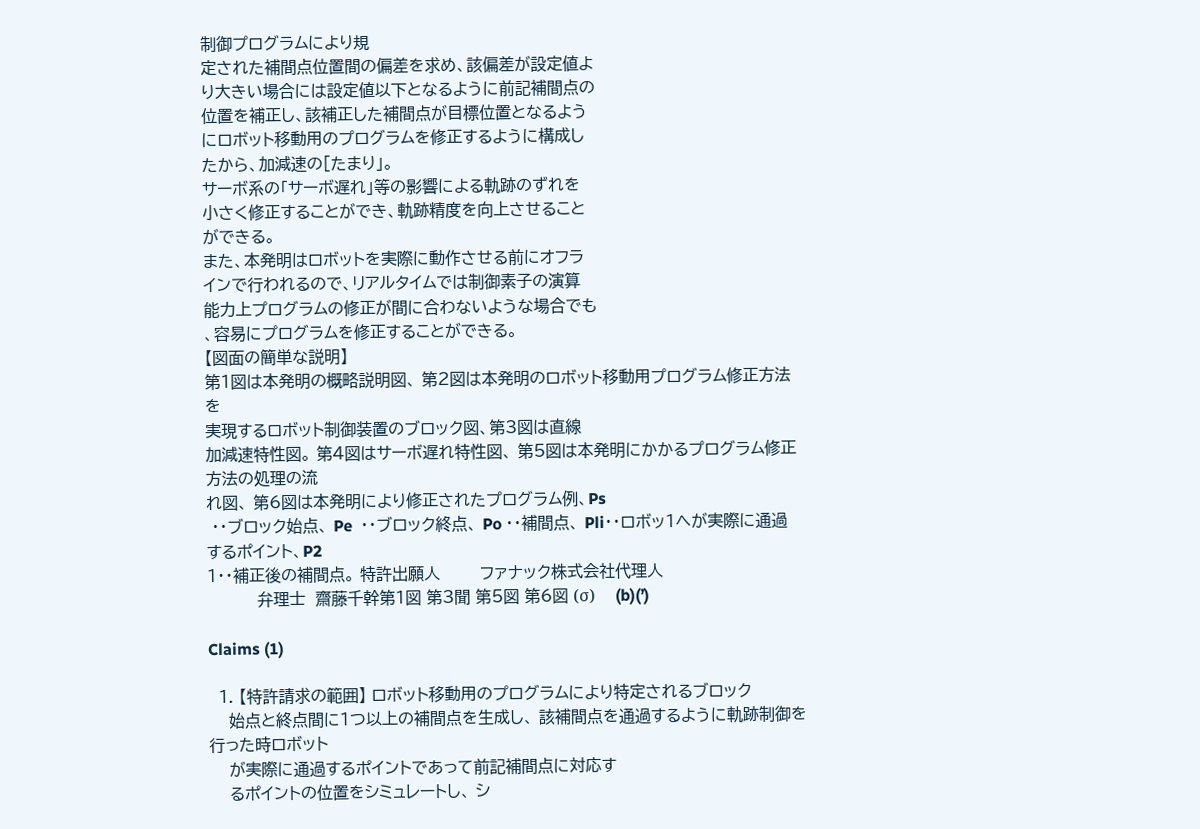制御プログラムにより規
定された補間点位置間の偏差を求め、該偏差が設定値よ
り大きい場合には設定値以下となるように前記補間点の
位置を補正し、該補正した補間点が目標位置となるよう
にロボット移動用のプログラムを修正するように構成し
たから、加減速の[たまり」。
サーボ系の「サーボ遅れ」等の影響による軌跡のずれを
小さく修正することができ、軌跡精度を向上させること
ができる。
また、本発明はロボットを実際に動作させる前にオフラ
インで行われるので、リアルタイムでは制御素子の演算
能力上プログラムの修正が間に合わないような場合でも
、容易にプログラムを修正することができる。
【図面の簡単な説明】
第1図は本発明の概略説明図、 第2図は本発明のロボット移動用プログラム修正方法を
実現するロボット制御装置のブロック図、第3図は直線
加減速特性図。 第4図はサーボ遅れ特性図、 第5図は本発明にかかるプログラム修正方法の処理の流
れ図、 第6図は本発明により修正されたプログラム例、Ps
 ・・ブロック始点、 Pe  ・・ブロック終点、 Po ・・補間点、 Pli・・ロボッ1へが実際に通過するポイント、P2
1・・補正後の補間点。 特許出願人        ファナック株式会社代理人
          弁理士  齋藤千幹第1図 第3聞 第5図 第6図 (σ)     (b)(’)

Claims (1)

  1. 【特許請求の範囲】 ロボット移動用のプログラムにより特定されるブロック
    始点と終点間に1つ以上の補間点を生成し、 該補間点を通過するように軌跡制御を行った時ロボット
    が実際に通過するポイントであって前記補間点に対応す
    るポイントの位置をシミュレートし、 シ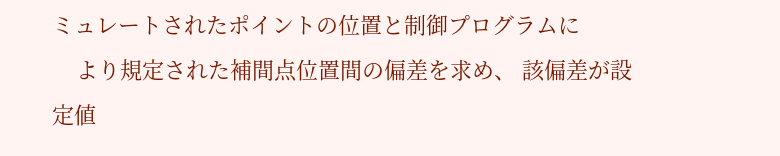ミュレートされたポイントの位置と制御プログラムに
    より規定された補間点位置間の偏差を求め、 該偏差が設定値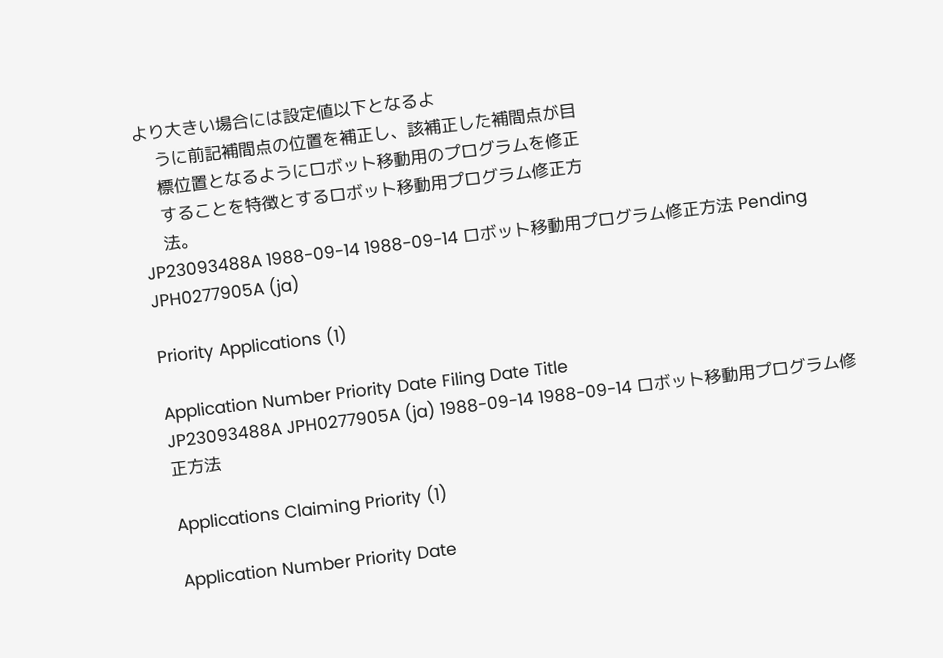より大きい場合には設定値以下となるよ
    うに前記補間点の位置を補正し、該補正した補間点が目
    標位置となるようにロボット移動用のプログラムを修正
    することを特徴とするロボット移動用プログラム修正方
    法。
JP23093488A 1988-09-14 1988-09-14 ロボット移動用プログラム修正方法 Pending JPH0277905A (ja)

Priority Applications (1)

Application Number Priority Date Filing Date Title
JP23093488A JPH0277905A (ja) 1988-09-14 1988-09-14 ロボット移動用プログラム修正方法

Applications Claiming Priority (1)

Application Number Priority Date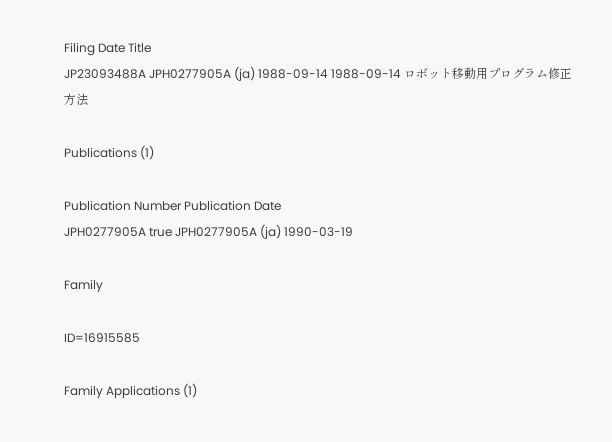Filing Date Title
JP23093488A JPH0277905A (ja) 1988-09-14 1988-09-14 ロボット移動用プログラム修正方法

Publications (1)

Publication Number Publication Date
JPH0277905A true JPH0277905A (ja) 1990-03-19

Family

ID=16915585

Family Applications (1)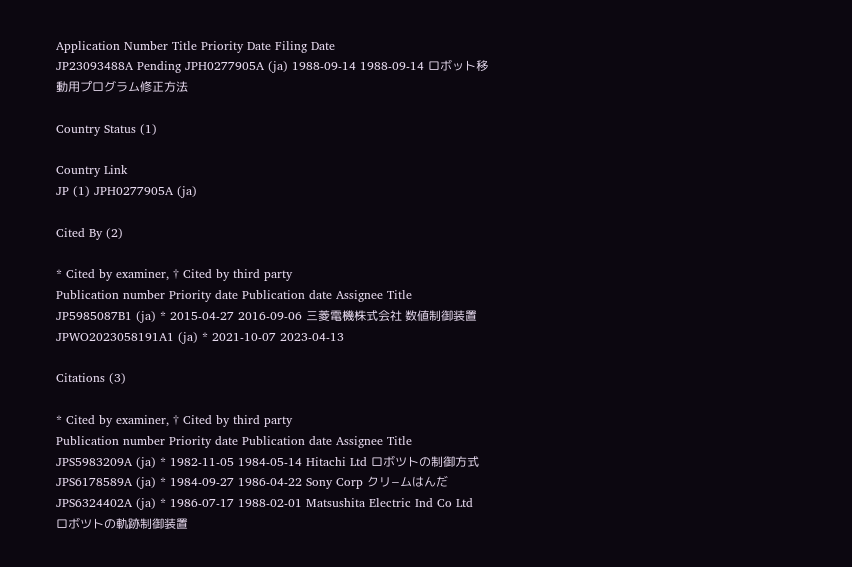Application Number Title Priority Date Filing Date
JP23093488A Pending JPH0277905A (ja) 1988-09-14 1988-09-14 ロボット移動用プログラム修正方法

Country Status (1)

Country Link
JP (1) JPH0277905A (ja)

Cited By (2)

* Cited by examiner, † Cited by third party
Publication number Priority date Publication date Assignee Title
JP5985087B1 (ja) * 2015-04-27 2016-09-06 三菱電機株式会社 数値制御装置
JPWO2023058191A1 (ja) * 2021-10-07 2023-04-13

Citations (3)

* Cited by examiner, † Cited by third party
Publication number Priority date Publication date Assignee Title
JPS5983209A (ja) * 1982-11-05 1984-05-14 Hitachi Ltd ロボツトの制御方式
JPS6178589A (ja) * 1984-09-27 1986-04-22 Sony Corp クリ−ムはんだ
JPS6324402A (ja) * 1986-07-17 1988-02-01 Matsushita Electric Ind Co Ltd ロボツトの軌跡制御装置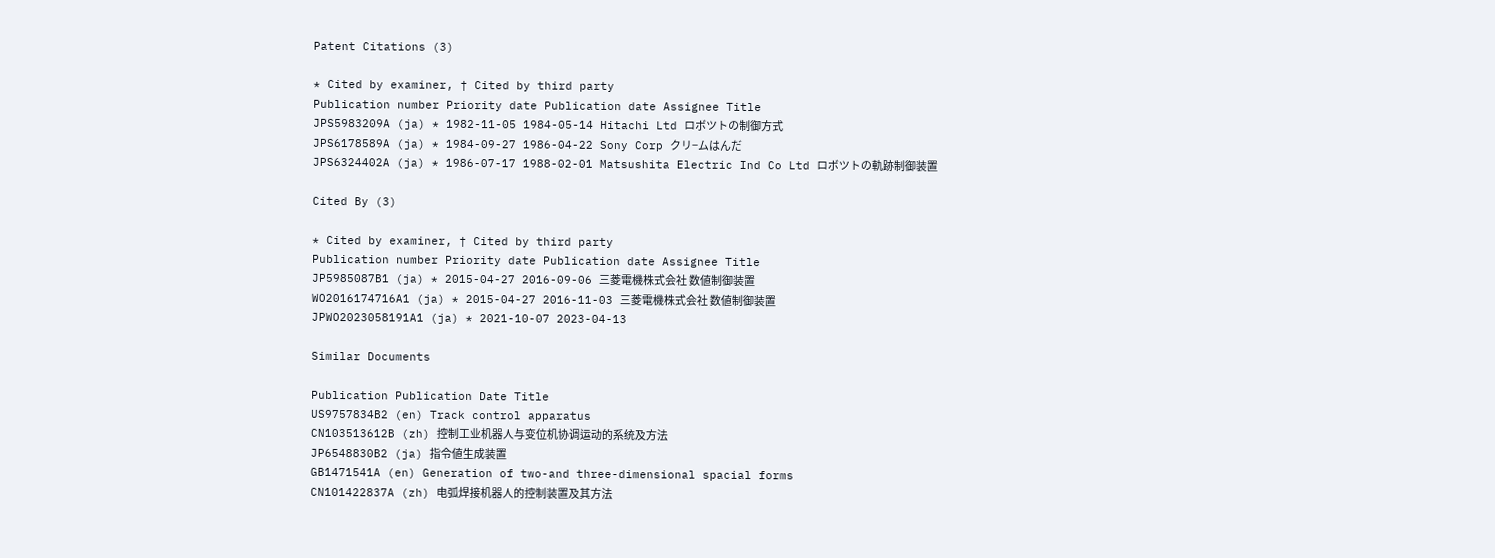Patent Citations (3)

* Cited by examiner, † Cited by third party
Publication number Priority date Publication date Assignee Title
JPS5983209A (ja) * 1982-11-05 1984-05-14 Hitachi Ltd ロボツトの制御方式
JPS6178589A (ja) * 1984-09-27 1986-04-22 Sony Corp クリ−ムはんだ
JPS6324402A (ja) * 1986-07-17 1988-02-01 Matsushita Electric Ind Co Ltd ロボツトの軌跡制御装置

Cited By (3)

* Cited by examiner, † Cited by third party
Publication number Priority date Publication date Assignee Title
JP5985087B1 (ja) * 2015-04-27 2016-09-06 三菱電機株式会社 数値制御装置
WO2016174716A1 (ja) * 2015-04-27 2016-11-03 三菱電機株式会社 数値制御装置
JPWO2023058191A1 (ja) * 2021-10-07 2023-04-13

Similar Documents

Publication Publication Date Title
US9757834B2 (en) Track control apparatus
CN103513612B (zh) 控制工业机器人与变位机协调运动的系统及方法
JP6548830B2 (ja) 指令値生成装置
GB1471541A (en) Generation of two-and three-dimensional spacial forms
CN101422837A (zh) 电弧焊接机器人的控制装置及其方法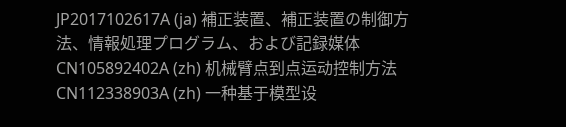JP2017102617A (ja) 補正装置、補正装置の制御方法、情報処理プログラム、および記録媒体
CN105892402A (zh) 机械臂点到点运动控制方法
CN112338903A (zh) 一种基于模型设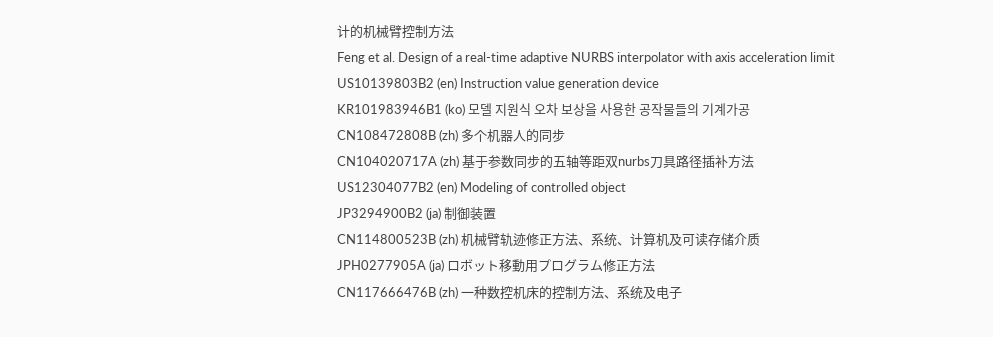计的机械臂控制方法
Feng et al. Design of a real-time adaptive NURBS interpolator with axis acceleration limit
US10139803B2 (en) Instruction value generation device
KR101983946B1 (ko) 모델 지원식 오차 보상을 사용한 공작물들의 기계가공
CN108472808B (zh) 多个机器人的同步
CN104020717A (zh) 基于参数同步的五轴等距双nurbs刀具路径插补方法
US12304077B2 (en) Modeling of controlled object
JP3294900B2 (ja) 制御装置
CN114800523B (zh) 机械臂轨迹修正方法、系统、计算机及可读存储介质
JPH0277905A (ja) ロボット移動用プログラム修正方法
CN117666476B (zh) 一种数控机床的控制方法、系统及电子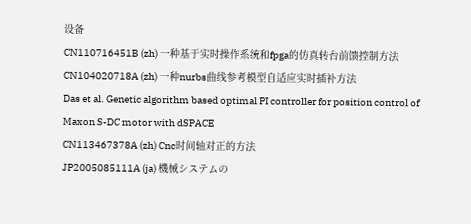设备
CN110716451B (zh) 一种基于实时操作系统和fpga的仿真转台前馈控制方法
CN104020718A (zh) 一种nurbs曲线参考模型自适应实时插补方法
Das et al. Genetic algorithm based optimal PI controller for position control of Maxon S-DC motor with dSPACE
CN113467378A (zh) Cnc时间轴对正的方法
JP2005085111A (ja) 機械システムの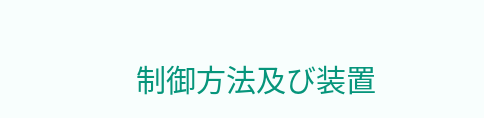制御方法及び装置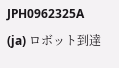JPH0962325A (ja) ロボット到達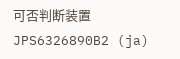可否判断装置
JPS6326890B2 (ja)